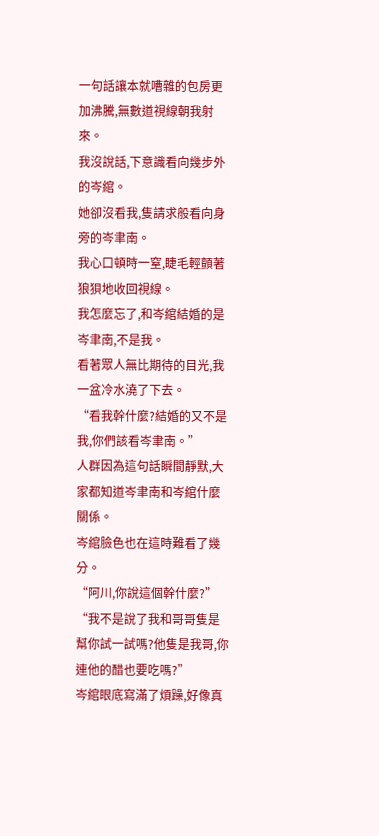一句話讓本就嘈雜的包房更加沸騰,無數道視線朝我射來。
我沒說話,下意識看向幾步外的岑綰。
她卻沒看我,隻請求般看向身旁的岑聿南。
我心口頓時一窒,睫毛輕顫著狼狽地收回視線。
我怎麼忘了,和岑綰結婚的是岑聿南,不是我。
看著眾人無比期待的目光,我一盆冷水澆了下去。
“看我幹什麼?結婚的又不是我,你們該看岑聿南。”
人群因為這句話瞬間靜默,大家都知道岑聿南和岑綰什麼關係。
岑綰臉色也在這時難看了幾分。
“阿川,你說這個幹什麼?”
“我不是說了我和哥哥隻是幫你試一試嗎?他隻是我哥,你連他的醋也要吃嗎?”
岑綰眼底寫滿了煩躁,好像真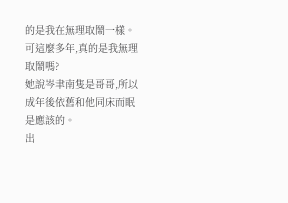的是我在無理取鬧一樣。
可這麼多年,真的是我無理取鬧嗎?
她說岑聿南隻是哥哥,所以成年後依舊和他同床而眠是應該的。
出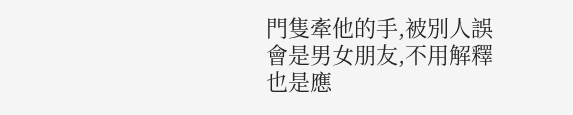門隻牽他的手,被別人誤會是男女朋友,不用解釋也是應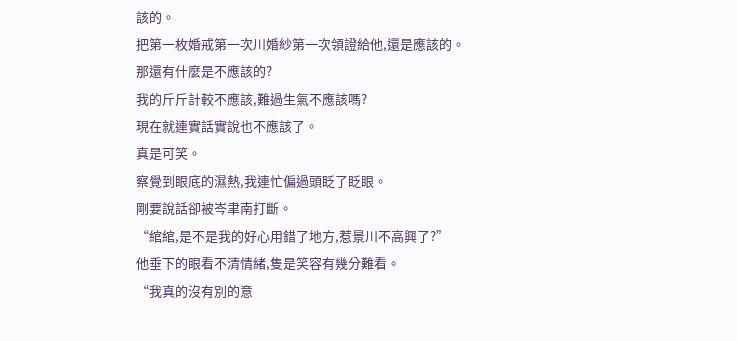該的。
把第一枚婚戒第一次川婚紗第一次領證給他,還是應該的。
那還有什麼是不應該的?
我的斤斤計較不應該,難過生氣不應該嗎?
現在就連實話實說也不應該了。
真是可笑。
察覺到眼底的濕熱,我連忙偏過頭眨了眨眼。
剛要說話卻被岑聿南打斷。
“綰綰,是不是我的好心用錯了地方,惹景川不高興了?”
他垂下的眼看不清情緒,隻是笑容有幾分難看。
“我真的沒有別的意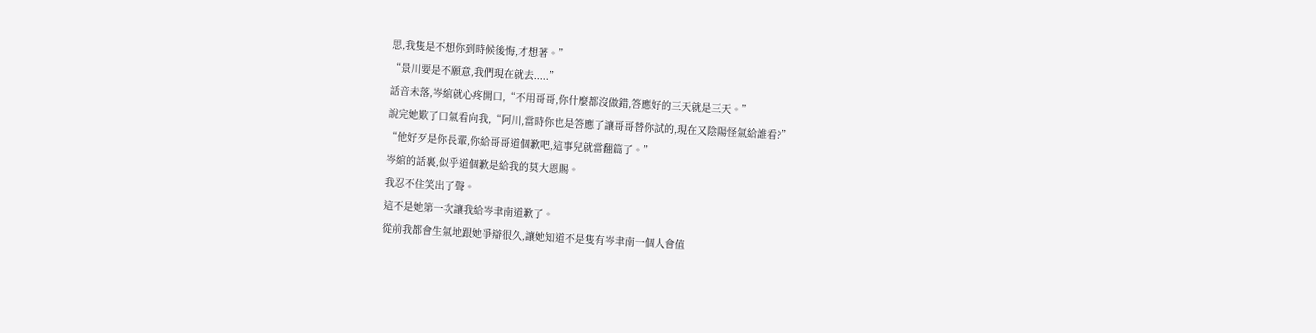思,我隻是不想你到時候後悔,才想著。”
“景川要是不願意,我們現在就去.....”
話音未落,岑綰就心疼開口,“不用哥哥,你什麼都沒做錯,答應好的三天就是三天。”
說完她歎了口氣看向我,“阿川,當時你也是答應了讓哥哥替你試的,現在又陰陽怪氣給誰看?”
“他好歹是你長輩,你給哥哥道個歉吧,這事兒就當翻篇了。”
岑綰的話裏,似乎道個歉是給我的莫大恩賜。
我忍不住笑出了聲。
這不是她第一次讓我給岑聿南道歉了。
從前我都會生氣地跟她爭辯很久,讓她知道不是隻有岑聿南一個人會值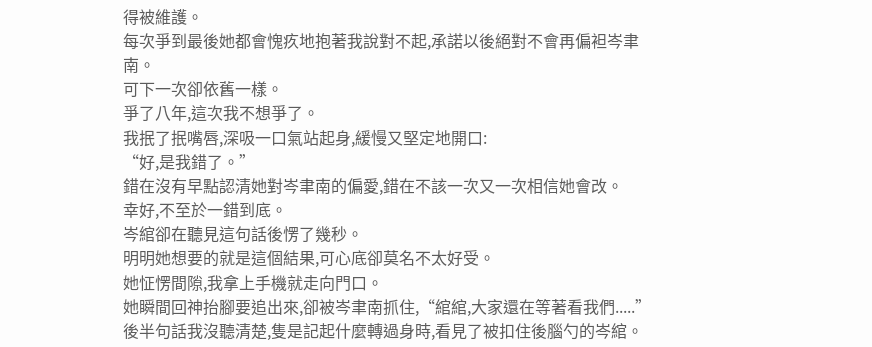得被維護。
每次爭到最後她都會愧疚地抱著我說對不起,承諾以後絕對不會再偏袒岑聿南。
可下一次卻依舊一樣。
爭了八年,這次我不想爭了。
我抿了抿嘴唇,深吸一口氣站起身,緩慢又堅定地開口:
“好,是我錯了。”
錯在沒有早點認清她對岑聿南的偏愛,錯在不該一次又一次相信她會改。
幸好,不至於一錯到底。
岑綰卻在聽見這句話後愣了幾秒。
明明她想要的就是這個結果,可心底卻莫名不太好受。
她怔愣間隙,我拿上手機就走向門口。
她瞬間回神抬腳要追出來,卻被岑聿南抓住,“綰綰,大家還在等著看我們.....”
後半句話我沒聽清楚,隻是記起什麼轉過身時,看見了被扣住後腦勺的岑綰。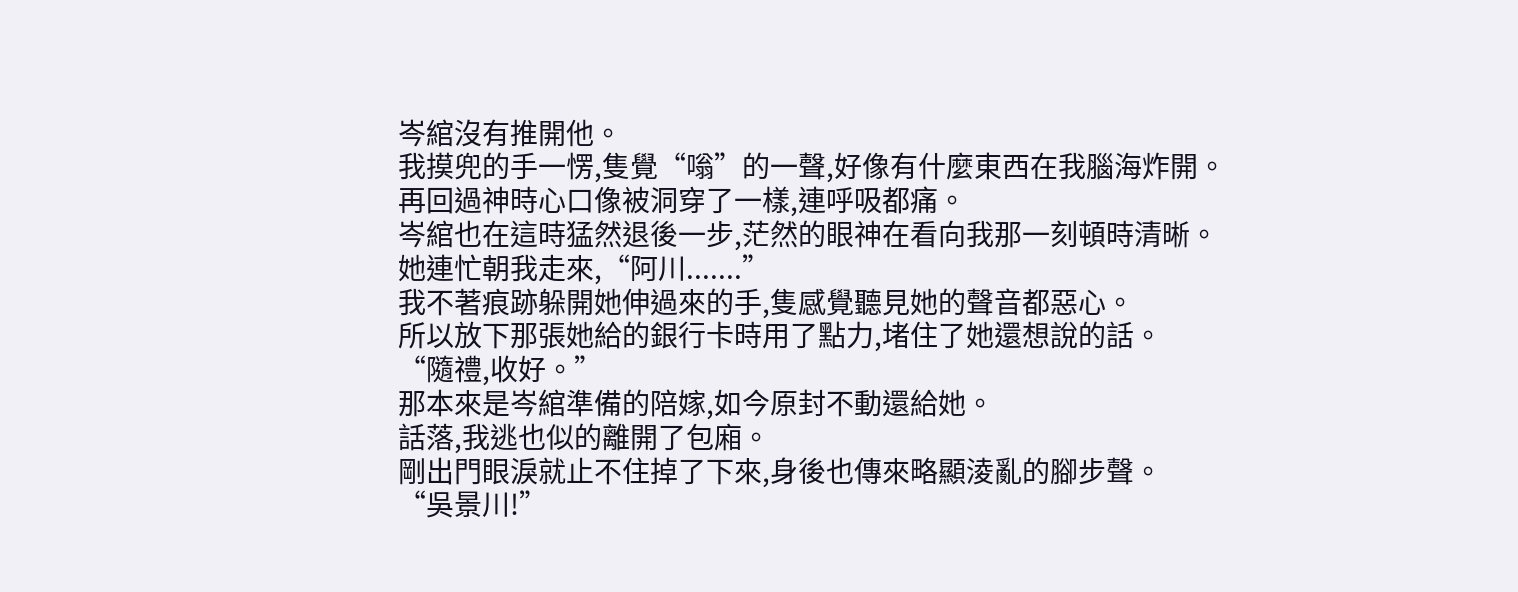岑綰沒有推開他。
我摸兜的手一愣,隻覺“嗡”的一聲,好像有什麼東西在我腦海炸開。
再回過神時心口像被洞穿了一樣,連呼吸都痛。
岑綰也在這時猛然退後一步,茫然的眼神在看向我那一刻頓時清晰。
她連忙朝我走來,“阿川.......”
我不著痕跡躲開她伸過來的手,隻感覺聽見她的聲音都惡心。
所以放下那張她給的銀行卡時用了點力,堵住了她還想說的話。
“隨禮,收好。”
那本來是岑綰準備的陪嫁,如今原封不動還給她。
話落,我逃也似的離開了包廂。
剛出門眼淚就止不住掉了下來,身後也傳來略顯淩亂的腳步聲。
“吳景川!”